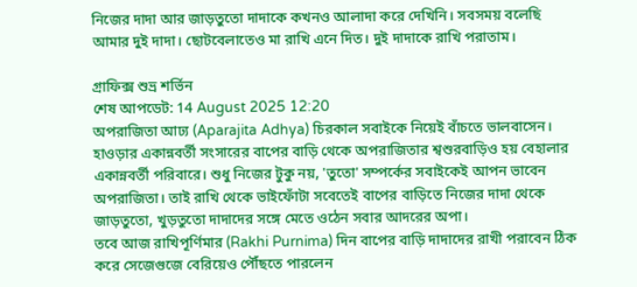নিজের দাদা আর জাড়তুতো দাদাকে কখনও আলাদা করে দেখিনি। সবসময় বলেছি আমার দুই দাদা। ছোটবেলাতেও মা রাখি এনে দিত। দুই দাদাকে রাখি পরাতাম।

গ্রাফিক্স শুভ্র শর্ভিন
শেষ আপডেট: 14 August 2025 12:20
অপরাজিতা আঢ্য (Aparajita Adhya) চিরকাল সবাইকে নিয়েই বাঁচতে ভালবাসেন। হাওড়ার একান্নবর্তী সংসারের বাপের বাড়ি থেকে অপরাজিতার শ্বশুরবাড়িও হয় বেহালার একান্নবর্তী পরিবারে। শুধু নিজের টুকু নয়, 'তুতো' সম্পর্কের সবাইকেই আপন ভাবেন অপরাজিতা। তাই রাখি থেকে ভাইফোঁটা সবেতেই বাপের বাড়িতে নিজের দাদা থেকে জাড়তুতো, খুড়তুতো দাদাদের সঙ্গে মেতে ওঠেন সবার আদরের অপা।
তবে আজ রাখিপূর্ণিমার (Rakhi Purnima) দিন বাপের বাড়ি দাদাদের রাখী পরাবেন ঠিক করে সেজেগুজে বেরিয়েও পৌঁছতে পারলেন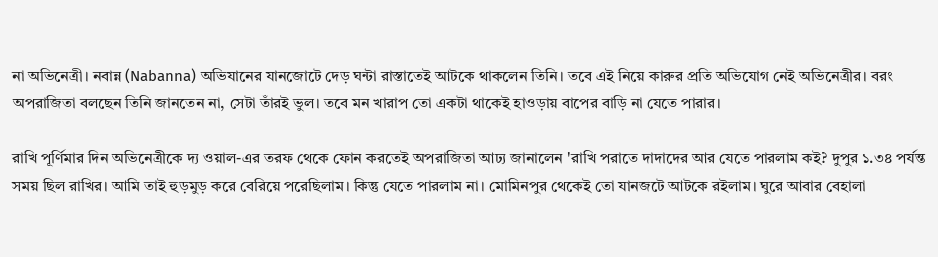না অভিনেত্রী। নবান্ন (Nabanna) অভিযানের যানজোটে দেড় ঘন্টা রাস্তাতেই আটকে থাকলেন তিনি। তবে এই নিয়ে কারুর প্রতি অভিযোগ নেই অভিনেত্রীর। বরং অপরাজিতা বলছেন তিনি জানতেন না, সেটা তাঁরই ভুল। তবে মন খারাপ তো একটা থাকেই হাওড়ায় বাপের বাড়ি না যেতে পারার।

রাখি পূর্ণিমার দিন অভিনেত্রীকে দ্য ওয়াল-এর তরফ থেকে ফোন করতেই অপরাজিতা আঢ্য জানালেন 'রাখি পরাতে দাদাদের আর যেতে পারলাম কই? দুপুর ১.৩৪ পর্যন্ত সময় ছিল রাখির। আমি তাই হুড়মুড় করে বেরিয়ে পরেছিলাম। কিন্তু যেতে পারলাম না। মোমিনপুর থেকেই তো যানজটে আটকে রইলাম। ঘুরে আবার বেহালা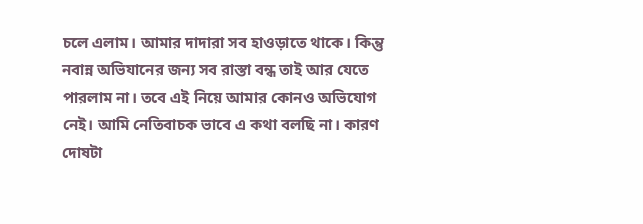চলে এলাম। আমার দাদারা সব হাওড়াতে থাকে। কিন্তু নবান্ন অভিযানের জন্য সব রাস্তা বন্ধ তাই আর যেতে পারলাম না। তবে এই নিয়ে আমার কোনও অভিযোগ নেই। আমি নেতিবাচক ভাবে এ কথা বলছি না। কারণ দোষটা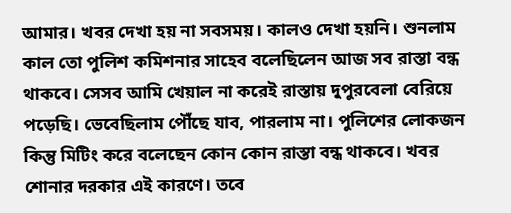আমার। খবর দেখা হয় না সবসময়। কালও দেখা হয়নি। শুনলাম কাল তো পুলিশ কমিশনার সাহেব বলেছিলেন আজ সব রাস্তা বন্ধ থাকবে। সেসব আমি খেয়াল না করেই রাস্তায় দুপুরবেলা বেরিয়ে পড়েছি। ভেবেছিলাম পৌঁছে যাব, পারলাম না। পুলিশের লোকজন কিন্তু মিটিং করে বলেছেন কোন কোন রাস্তা বন্ধ থাকবে। খবর শোনার দরকার এই কারণে। তবে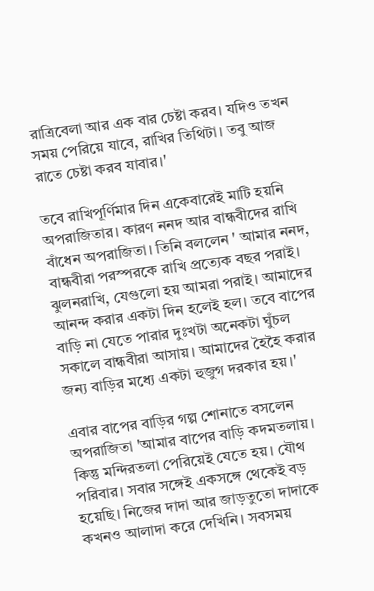রাত্রিবেলা আর এক বার চেষ্টা করব। যদিও তখন সময় পেরিয়ে যাবে, রাখির তিথিটা। তবু আজ রাতে চেষ্টা করব যাবার।'

তবে রাখিপূর্ণিমার দিন একেবারেই মাটি হয়নি অপরাজিতার। কারণ ননদ আর বান্ধবীদের রাখি বাঁধেন অপরাজিতা। তিনি বললেন ' আমার ননদ, বান্ধবীরা পরস্পরকে রাখি প্রত্যেক বছর পরাই। ঝুলনরাখি, যেগুলো হয় আমরা পরাই। আমাদের আনন্দ করার একটা দিন হলেই হল। তবে বাপের বাড়ি না যেতে পারার দুঃখটা অনেকটা ঘুঁচল সকালে বান্ধবীরা আসায়। আমাদের হৈহৈ করার জন্য বাড়ির মধ্যে একটা হুজুগ দরকার হয়।'

এবার বাপের বাড়ির গল্প শোনাতে বসলেন অপরাজিতা 'আমার বাপের বাড়ি কদমতলায়। কিন্তু মন্দিরতলা পেরিয়েই যেতে হয়। যৌথ পরিবার। সবার সঙ্গেই একসঙ্গে থেকেই বড় হয়েছি। নিজের দাদা আর জাড়তুতো দাদাকে কখনও আলাদা করে দেখিনি। সবসময়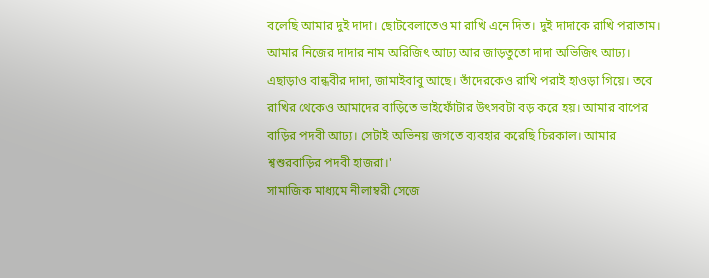বলেছি আমার দুই দাদা। ছোটবেলাতেও মা রাখি এনে দিত। দুই দাদাকে রাখি পরাতাম। আমার নিজের দাদার নাম অরিজিৎ আঢ্য আর জাড়তুতো দাদা অভিজিৎ আঢ্য। এছাড়াও বান্ধবীর দাদা, জামাইবাবু আছে। তাঁদেরকেও রাখি পরাই হাওড়া গিয়ে। তবে রাখির থেকেও আমাদের বাড়িতে ভাইফোঁটার উৎসবটা বড় করে হয়। আমার বাপের বাড়ির পদবী আঢ্য। সেটাই অভিনয় জগতে ব্যবহার করেছি চিরকাল। আমার শ্বশুরবাড়ির পদবী হাজরা।'
সামাজিক মাধ্যমে নীলাম্বরী সেজে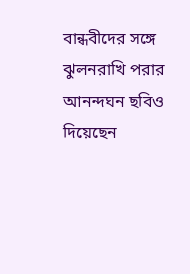বান্ধবীদের সঙ্গে ঝুলনরাখি পরার আনন্দঘন ছবিও দিয়েছেন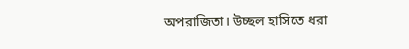অপরাজিতা। উচ্ছল হাসিতে ধরা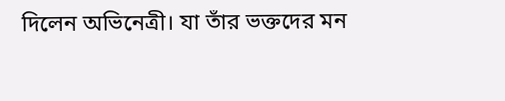দিলেন অভিনেত্রী। যা তাঁর ভক্তদের মন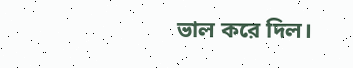ভাল করে দিল।